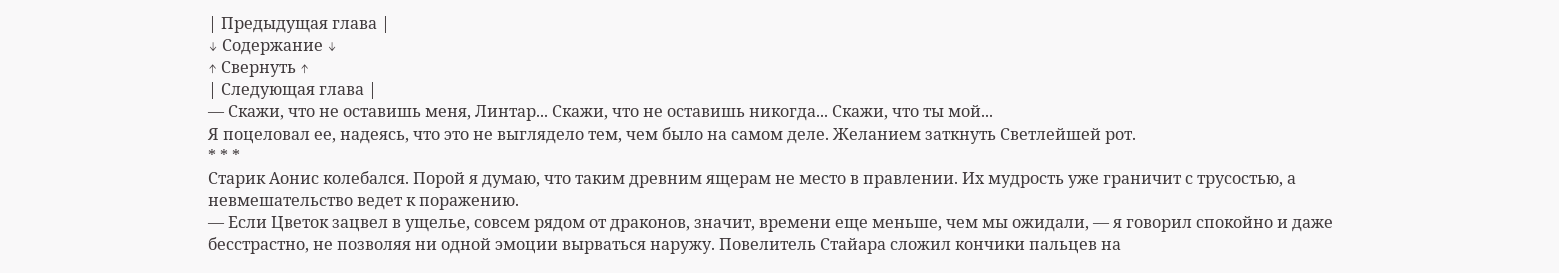| Предыдущая глава |
↓ Содержание ↓
↑ Свернуть ↑
| Следующая глава |
— Скажи, что не оставишь меня, Линтар... Скажи, что не оставишь никогда... Скажи, что ты мой...
Я поцеловал ее, надеясь, что это не выглядело тем, чем было на самом деле. Желанием заткнуть Светлейшей рот.
* * *
Старик Аонис колебался. Порой я думаю, что таким древним ящерам не место в правлении. Их мудрость уже граничит с трусостью, а невмешательство ведет к поражению.
— Если Цветок зацвел в ущелье, совсем рядом от драконов, значит, времени еще меньше, чем мы ожидали, — я говорил спокойно и даже бесстрастно, не позволяя ни одной эмоции вырваться наружу. Повелитель Стайара сложил кончики пальцев на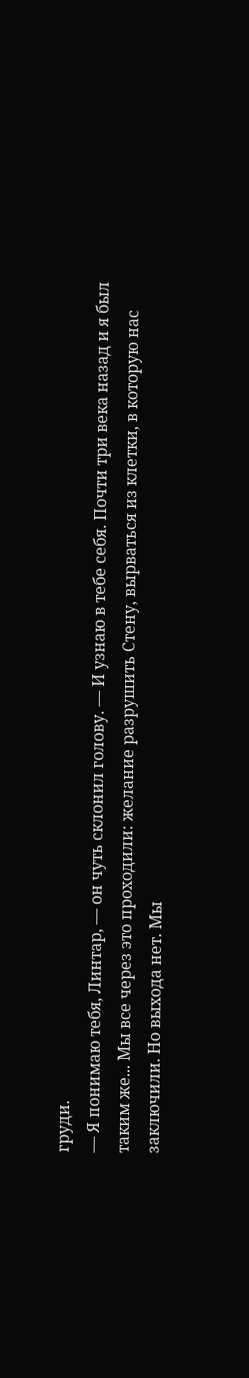груди.
— Я понимаю тебя, Линтар, — он чуть склонил голову. — И узнаю в тебе себя. Почти три века назад и я был таким же... Мы все через это проходили: желание разрушить Стену, вырваться из клетки, в которую нас заключили. Но выхода нет. Мы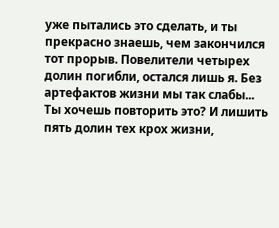уже пытались это сделать, и ты прекрасно знаешь, чем закончился тот прорыв. Повелители четырех долин погибли, остался лишь я. Без артефактов жизни мы так слабы... Ты хочешь повторить это? И лишить пять долин тех крох жизни,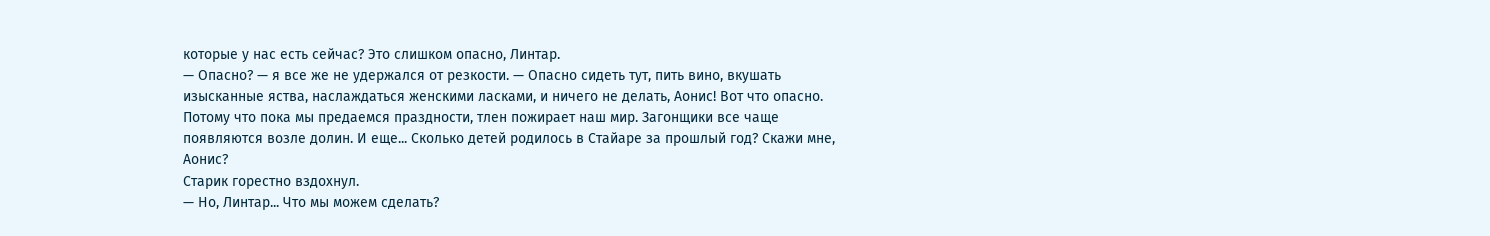которые у нас есть сейчас? Это слишком опасно, Линтар.
— Опасно? — я все же не удержался от резкости. — Опасно сидеть тут, пить вино, вкушать изысканные яства, наслаждаться женскими ласками, и ничего не делать, Аонис! Вот что опасно. Потому что пока мы предаемся праздности, тлен пожирает наш мир. Загонщики все чаще появляются возле долин. И еще... Сколько детей родилось в Стайаре за прошлый год? Скажи мне, Аонис?
Старик горестно вздохнул.
— Но, Линтар... Что мы можем сделать?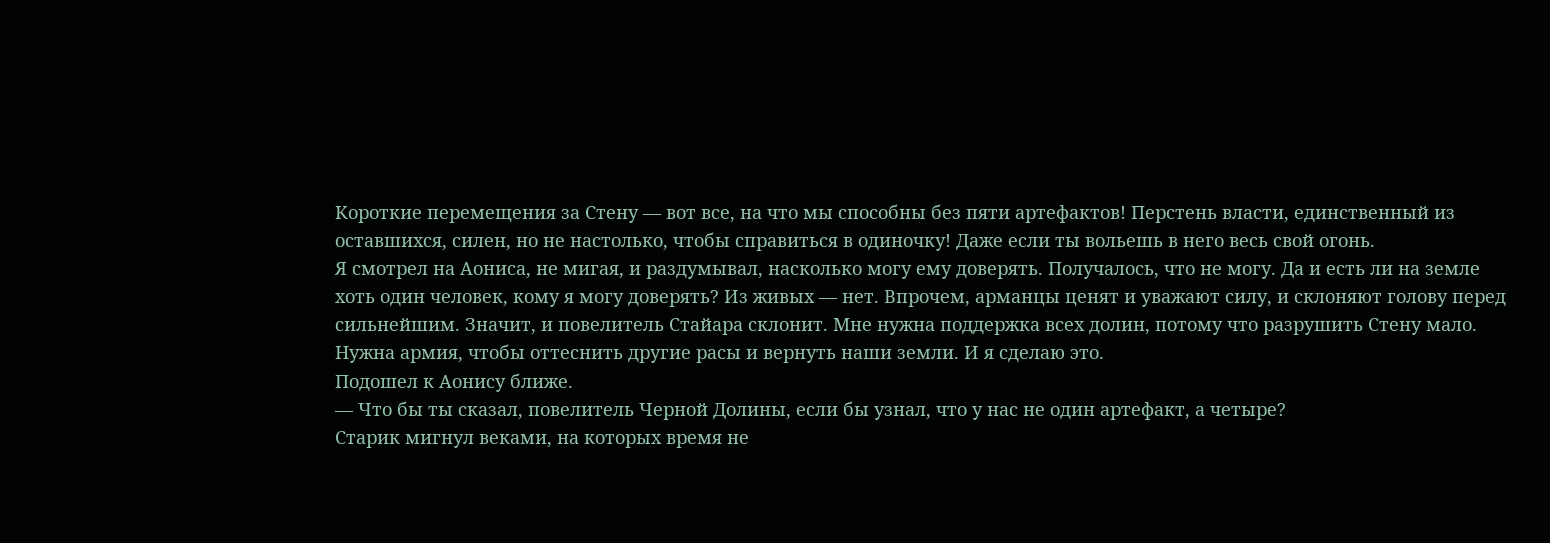Короткие перемещения за Стену — вот все, на что мы способны без пяти артефактов! Перстень власти, единственный из оставшихся, силен, но не настолько, чтобы справиться в одиночку! Даже если ты вольешь в него весь свой огонь.
Я смотрел на Аониса, не мигая, и раздумывал, насколько могу ему доверять. Получалось, что не могу. Да и есть ли на земле хоть один человек, кому я могу доверять? Из живых — нет. Впрочем, арманцы ценят и уважают силу, и склоняют голову перед сильнейшим. Значит, и повелитель Стайара склонит. Мне нужна поддержка всех долин, потому что разрушить Стену мало. Нужна армия, чтобы оттеснить другие расы и вернуть наши земли. И я сделаю это.
Подошел к Аонису ближе.
— Что бы ты сказал, повелитель Черной Долины, если бы узнал, что у нас не один артефакт, а четыре?
Старик мигнул веками, на которых время не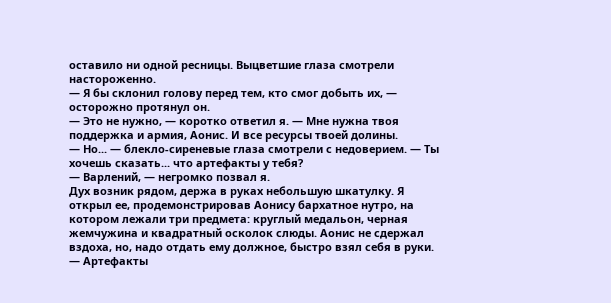оставило ни одной ресницы. Выцветшие глаза смотрели настороженно.
— Я бы склонил голову перед тем, кто смог добыть их, — осторожно протянул он.
— Это не нужно, — коротко ответил я. — Мне нужна твоя поддержка и армия, Аонис. И все ресурсы твоей долины.
— Но... — блекло-сиреневые глаза смотрели с недоверием. — Ты хочешь сказать... что артефакты у тебя?
— Варлений, — негромко позвал я.
Дух возник рядом, держа в руках небольшую шкатулку. Я открыл ее, продемонстрировав Аонису бархатное нутро, на котором лежали три предмета: круглый медальон, черная жемчужина и квадратный осколок слюды. Аонис не сдержал вздоха, но, надо отдать ему должное, быстро взял себя в руки.
— Артефакты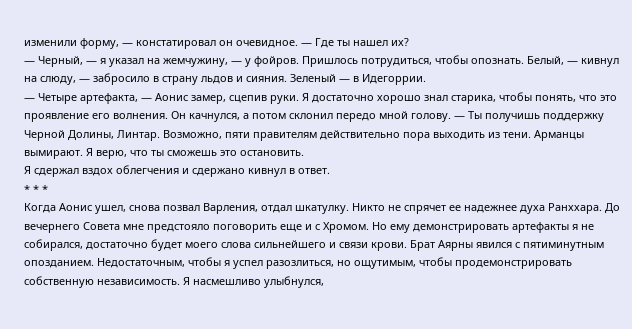изменили форму, — констатировал он очевидное. — Где ты нашел их?
— Черный, — я указал на жемчужину, — у фойров. Пришлось потрудиться, чтобы опознать. Белый, — кивнул на слюду, — забросило в страну льдов и сияния. Зеленый — в Идегоррии.
— Четыре артефакта, — Аонис замер, сцепив руки. Я достаточно хорошо знал старика, чтобы понять, что это проявление его волнения. Он качнулся, а потом склонил передо мной голову. — Ты получишь поддержку Черной Долины, Линтар. Возможно, пяти правителям действительно пора выходить из тени. Арманцы вымирают. Я верю, что ты сможешь это остановить.
Я сдержал вздох облегчения и сдержано кивнул в ответ.
* * *
Когда Аонис ушел, снова позвал Варления, отдал шкатулку. Никто не спрячет ее надежнее духа Ранххара. До вечернего Совета мне предстояло поговорить еще и с Хромом. Но ему демонстрировать артефакты я не собирался, достаточно будет моего слова сильнейшего и связи крови. Брат Аярны явился с пятиминутным опозданием. Недостаточным, чтобы я успел разозлиться, но ощутимым, чтобы продемонстрировать собственную независимость. Я насмешливо улыбнулся,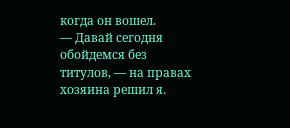когда он вошел.
— Давай сегодня обойдемся без титулов, — на правах хозяина решил я.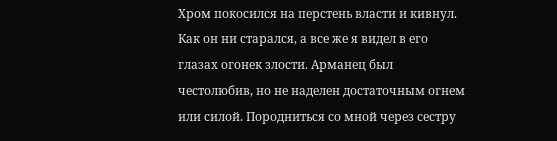Хром покосился на перстень власти и кивнул. Как он ни старался, а все же я видел в его глазах огонек злости. Арманец был честолюбив, но не наделен достаточным огнем или силой. Породниться со мной через сестру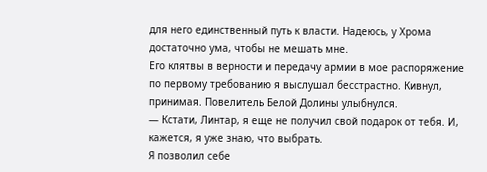для него единственный путь к власти. Надеюсь, у Хрома достаточно ума, чтобы не мешать мне.
Его клятвы в верности и передачу армии в мое распоряжение по первому требованию я выслушал бесстрастно. Кивнул, принимая. Повелитель Белой Долины улыбнулся.
— Кстати, Линтар, я еще не получил свой подарок от тебя. И, кажется, я уже знаю, что выбрать.
Я позволил себе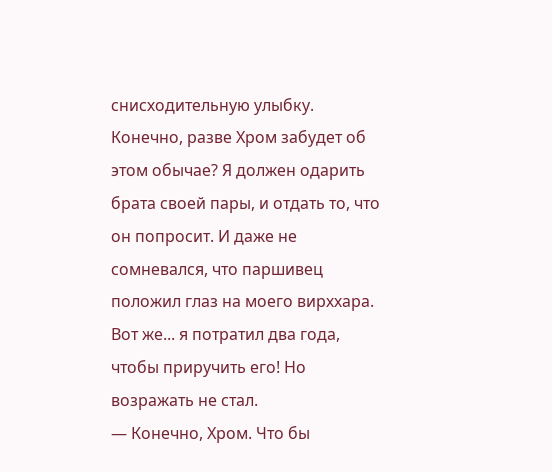снисходительную улыбку. Конечно, разве Хром забудет об этом обычае? Я должен одарить брата своей пары, и отдать то, что он попросит. И даже не сомневался, что паршивец положил глаз на моего вирххара. Вот же... я потратил два года, чтобы приручить его! Но возражать не стал.
— Конечно, Хром. Что бы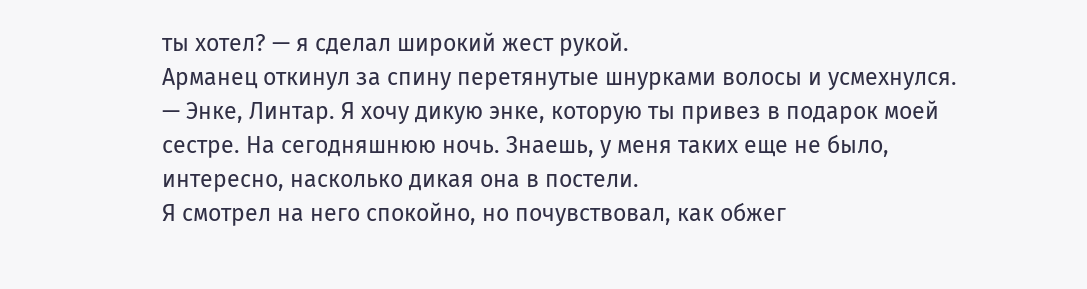ты хотел? — я сделал широкий жест рукой.
Арманец откинул за спину перетянутые шнурками волосы и усмехнулся.
— Энке, Линтар. Я хочу дикую энке, которую ты привез в подарок моей сестре. На сегодняшнюю ночь. Знаешь, у меня таких еще не было, интересно, насколько дикая она в постели.
Я смотрел на него спокойно, но почувствовал, как обжег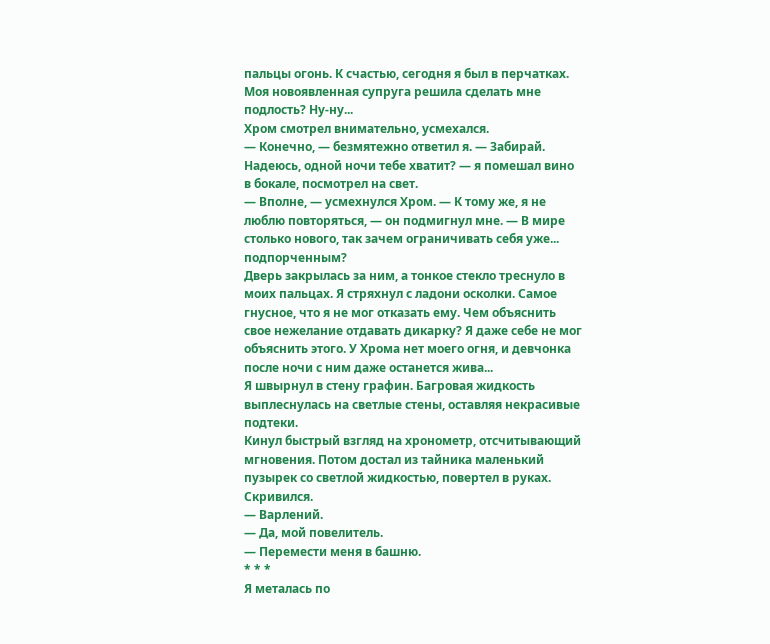пальцы огонь. К счастью, сегодня я был в перчатках.
Моя новоявленная супруга решила сделать мне подлость? Ну-ну...
Хром смотрел внимательно, усмехался.
— Конечно, — безмятежно ответил я. — Забирай. Надеюсь, одной ночи тебе хватит? — я помешал вино в бокале, посмотрел на свет.
— Вполне, — усмехнулся Хром. — К тому же, я не люблю повторяться, — он подмигнул мне. — В мире столько нового, так зачем ограничивать себя уже... подпорченным?
Дверь закрылась за ним, а тонкое стекло треснуло в моих пальцах. Я стряхнул с ладони осколки. Самое гнусное, что я не мог отказать ему. Чем объяснить свое нежелание отдавать дикарку? Я даже себе не мог объяснить этого. У Хрома нет моего огня, и девчонка после ночи с ним даже останется жива...
Я швырнул в стену графин. Багровая жидкость выплеснулась на светлые стены, оставляя некрасивые подтеки.
Кинул быстрый взгляд на хронометр, отсчитывающий мгновения. Потом достал из тайника маленький пузырек со светлой жидкостью, повертел в руках. Скривился.
— Варлений.
— Да, мой повелитель.
— Перемести меня в башню.
* * *
Я металась по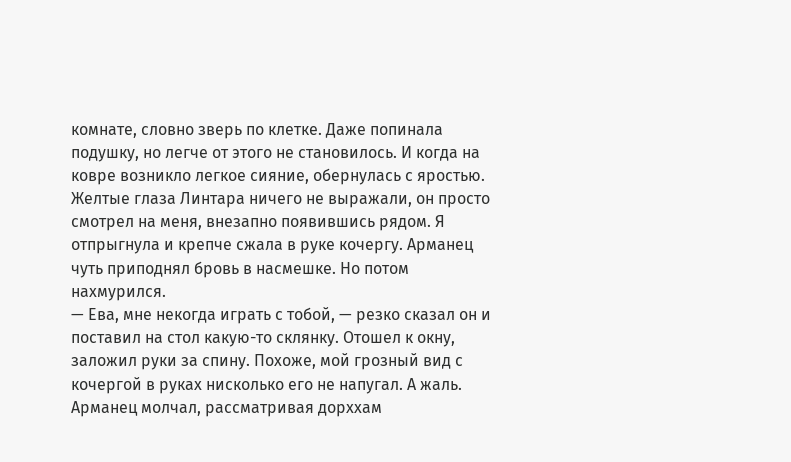комнате, словно зверь по клетке. Даже попинала подушку, но легче от этого не становилось. И когда на ковре возникло легкое сияние, обернулась с яростью. Желтые глаза Линтара ничего не выражали, он просто смотрел на меня, внезапно появившись рядом. Я отпрыгнула и крепче сжала в руке кочергу. Арманец чуть приподнял бровь в насмешке. Но потом нахмурился.
— Ева, мне некогда играть с тобой, — резко сказал он и поставил на стол какую-то склянку. Отошел к окну, заложил руки за спину. Похоже, мой грозный вид с кочергой в руках нисколько его не напугал. А жаль. Арманец молчал, рассматривая дорххам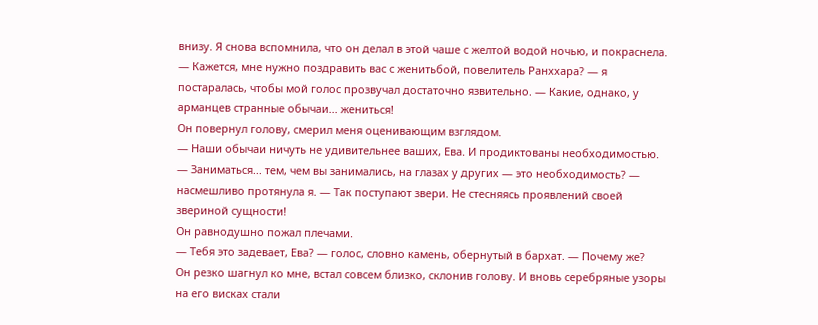внизу. Я снова вспомнила, что он делал в этой чаше с желтой водой ночью, и покраснела.
— Кажется, мне нужно поздравить вас с женитьбой, повелитель Ранххара? — я постаралась, чтобы мой голос прозвучал достаточно язвительно. — Какие, однако, у арманцев странные обычаи... жениться!
Он повернул голову, смерил меня оценивающим взглядом.
— Наши обычаи ничуть не удивительнее ваших, Ева. И продиктованы необходимостью.
— Заниматься... тем, чем вы занимались, на глазах у других — это необходимость? — насмешливо протянула я. — Так поступают звери. Не стесняясь проявлений своей звериной сущности!
Он равнодушно пожал плечами.
— Тебя это задевает, Ева? — голос, словно камень, обернутый в бархат. — Почему же?
Он резко шагнул ко мне, встал совсем близко, склонив голову. И вновь серебряные узоры на его висках стали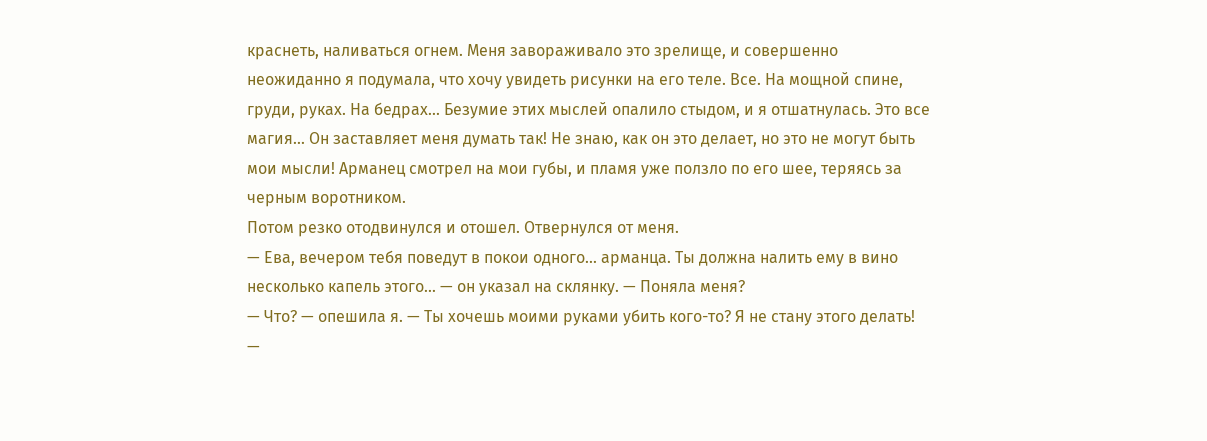краснеть, наливаться огнем. Меня завораживало это зрелище, и совершенно неожиданно я подумала, что хочу увидеть рисунки на его теле. Все. На мощной спине, груди, руках. На бедрах... Безумие этих мыслей опалило стыдом, и я отшатнулась. Это все магия... Он заставляет меня думать так! Не знаю, как он это делает, но это не могут быть мои мысли! Арманец смотрел на мои губы, и пламя уже ползло по его шее, теряясь за черным воротником.
Потом резко отодвинулся и отошел. Отвернулся от меня.
— Ева, вечером тебя поведут в покои одного... арманца. Ты должна налить ему в вино несколько капель этого... — он указал на склянку. — Поняла меня?
— Что? — опешила я. — Ты хочешь моими руками убить кого-то? Я не стану этого делать!
—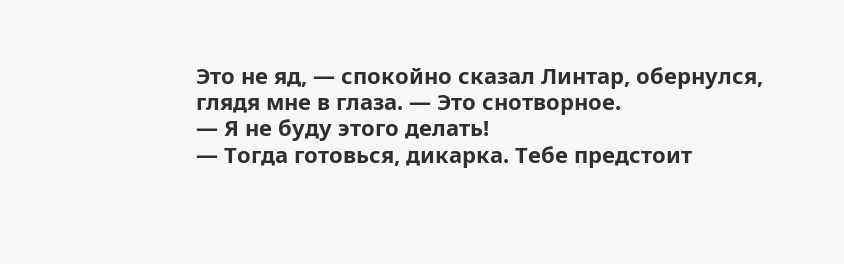Это не яд, — спокойно сказал Линтар, обернулся, глядя мне в глаза. — Это снотворное.
— Я не буду этого делать!
— Тогда готовься, дикарка. Тебе предстоит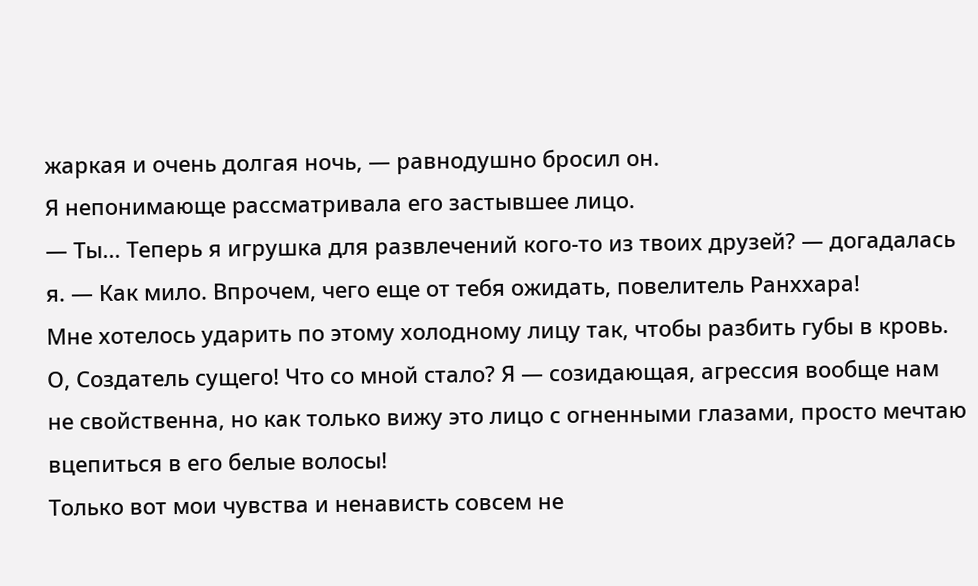жаркая и очень долгая ночь, — равнодушно бросил он.
Я непонимающе рассматривала его застывшее лицо.
— Ты... Теперь я игрушка для развлечений кого-то из твоих друзей? — догадалась я. — Как мило. Впрочем, чего еще от тебя ожидать, повелитель Ранххара!
Мне хотелось ударить по этому холодному лицу так, чтобы разбить губы в кровь. О, Создатель сущего! Что со мной стало? Я — созидающая, агрессия вообще нам не свойственна, но как только вижу это лицо с огненными глазами, просто мечтаю вцепиться в его белые волосы!
Только вот мои чувства и ненависть совсем не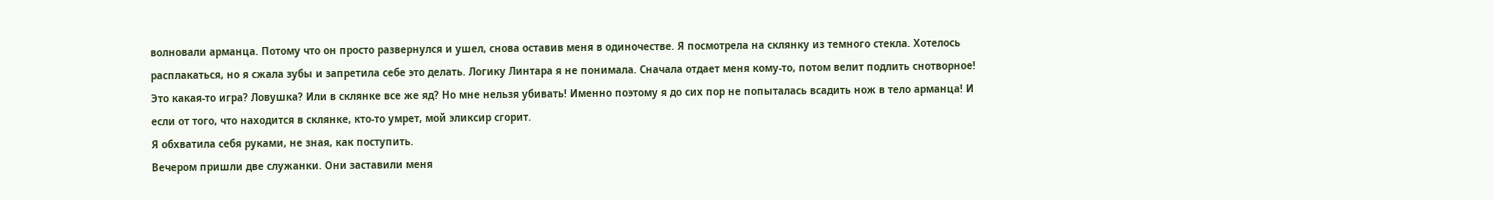волновали арманца. Потому что он просто развернулся и ушел, снова оставив меня в одиночестве. Я посмотрела на склянку из темного стекла. Хотелось расплакаться, но я сжала зубы и запретила себе это делать. Логику Линтара я не понимала. Сначала отдает меня кому-то, потом велит подлить снотворное! Это какая-то игра? Ловушка? Или в склянке все же яд? Но мне нельзя убивать! Именно поэтому я до сих пор не попыталась всадить нож в тело арманца! И если от того, что находится в склянке, кто-то умрет, мой эликсир сгорит.
Я обхватила себя руками, не зная, как поступить.
Вечером пришли две служанки. Они заставили меня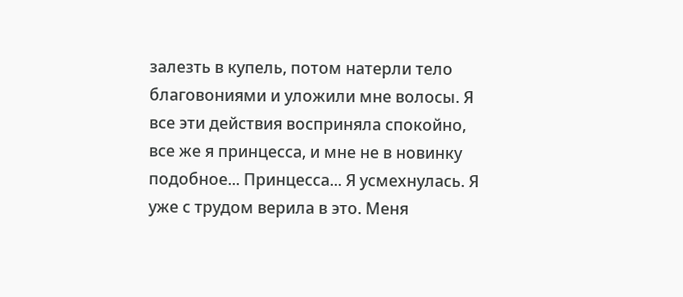залезть в купель, потом натерли тело благовониями и уложили мне волосы. Я все эти действия восприняла спокойно, все же я принцесса, и мне не в новинку подобное... Принцесса... Я усмехнулась. Я уже с трудом верила в это. Меня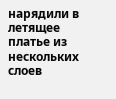нарядили в летящее платье из нескольких слоев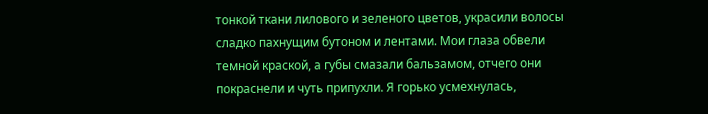тонкой ткани лилового и зеленого цветов, украсили волосы сладко пахнущим бутоном и лентами. Мои глаза обвели темной краской, а губы смазали бальзамом, отчего они покраснели и чуть припухли. Я горько усмехнулась,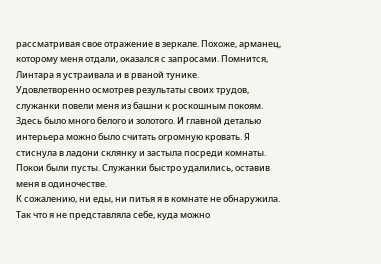рассматривая свое отражение в зеркале. Похоже, арманец, которому меня отдали, оказался с запросами. Помнится, Линтара я устраивала и в рваной тунике.
Удовлетворенно осмотрев результаты своих трудов, служанки повели меня из башни к роскошным покоям. Здесь было много белого и золотого. И главной деталью интерьера можно было считать огромную кровать. Я стиснула в ладони склянку и застыла посреди комнаты. Покои были пусты. Служанки быстро удалились, оставив меня в одиночестве.
К сожалению, ни еды, ни питья я в комнате не обнаружила. Так что я не представляла себе, куда можно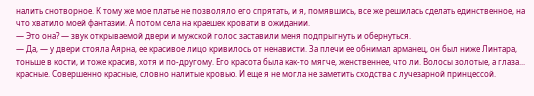налить снотворное. К тому же мое платье не позволяло его спрятать, и я, помявшись, все же решилась сделать единственное, на что хватило моей фантазии. А потом села на краешек кровати в ожидании.
— Это она? — звук открываемой двери и мужской голос заставили меня подпрыгнуть и обернуться.
— Да, — у двери стояла Аярна, ее красивое лицо кривилось от ненависти. За плечи ее обнимал арманец, он был ниже Линтара, тоньше в кости, и тоже красив, хотя и по-другому. Его красота была как-то мягче, женственнее, что ли. Волосы золотые, а глаза... красные. Совершенно красные, словно налитые кровью. И еще я не могла не заметить сходства с лучезарной принцессой.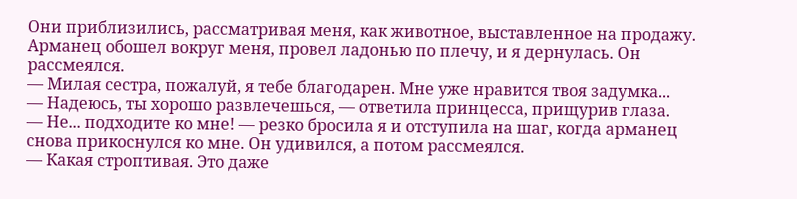Они приблизились, рассматривая меня, как животное, выставленное на продажу. Арманец обошел вокруг меня, провел ладонью по плечу, и я дернулась. Он рассмеялся.
— Милая сестра, пожалуй, я тебе благодарен. Мне уже нравится твоя задумка...
— Надеюсь, ты хорошо развлечешься, — ответила принцесса, прищурив глаза.
— Не... подходите ко мне! — резко бросила я и отступила на шаг, когда арманец снова прикоснулся ко мне. Он удивился, а потом рассмеялся.
— Какая строптивая. Это даже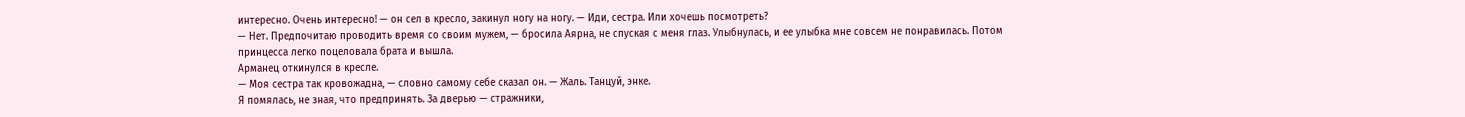интересно. Очень интересно! — он сел в кресло, закинул ногу на ногу. — Иди, сестра. Или хочешь посмотреть?
— Нет. Предпочитаю проводить время со своим мужем, — бросила Аярна, не спуская с меня глаз. Улыбнулась, и ее улыбка мне совсем не понравилась. Потом принцесса легко поцеловала брата и вышла.
Арманец откинулся в кресле.
— Моя сестра так кровожадна, — словно самому себе сказал он. — Жаль. Танцуй, энке.
Я помялась, не зная, что предпринять. За дверью — стражники,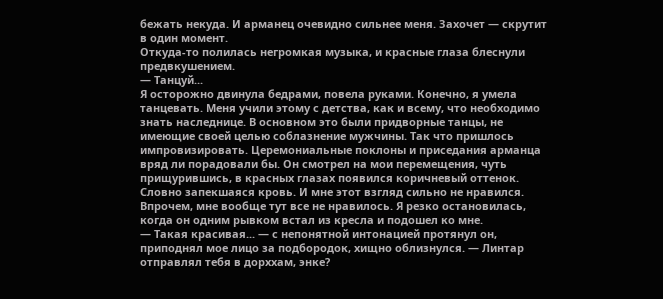бежать некуда. И арманец очевидно сильнее меня. Захочет — скрутит в один момент.
Откуда-то полилась негромкая музыка, и красные глаза блеснули предвкушением.
— Танцуй...
Я осторожно двинула бедрами, повела руками. Конечно, я умела танцевать. Меня учили этому с детства, как и всему, что необходимо знать наследнице. В основном это были придворные танцы, не имеющие своей целью соблазнение мужчины. Так что пришлось импровизировать. Церемониальные поклоны и приседания арманца вряд ли порадовали бы. Он смотрел на мои перемещения, чуть прищурившись, в красных глазах появился коричневый оттенок. Словно запекшаяся кровь. И мне этот взгляд сильно не нравился. Впрочем, мне вообще тут все не нравилось. Я резко остановилась, когда он одним рывком встал из кресла и подошел ко мне.
— Такая красивая... — с непонятной интонацией протянул он, приподнял мое лицо за подбородок, хищно облизнулся. — Линтар отправлял тебя в дорххам, энке?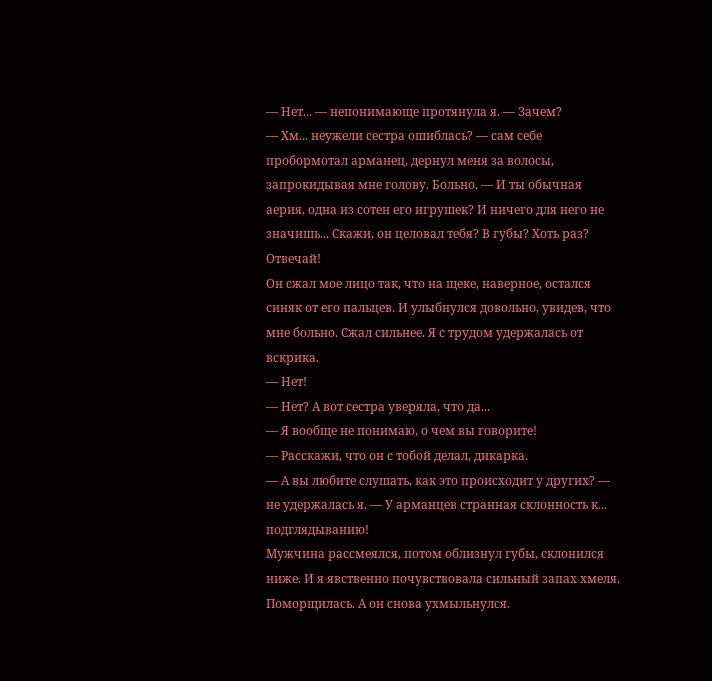— Нет... — непонимающе протянула я. — Зачем?
— Хм... неужели сестра ошиблась? — сам себе пробормотал арманец, дернул меня за волосы, запрокидывая мне голову. Больно. — И ты обычная аерия, одна из сотен его игрушек? И ничего для него не значишь... Скажи, он целовал тебя? В губы? Хоть раз? Отвечай!
Он сжал мое лицо так, что на щеке, наверное, остался синяк от его пальцев. И улыбнулся довольно, увидев, что мне больно. Сжал сильнее. Я с трудом удержалась от вскрика.
— Нет!
— Нет? А вот сестра уверяла, что да...
— Я вообще не понимаю, о чем вы говорите!
— Расскажи, что он с тобой делал, дикарка.
— А вы любите слушать, как это происходит у других? — не удержалась я. — У арманцев странная склонность к... подглядыванию!
Мужчина рассмеялся, потом облизнул губы, склонился ниже. И я явственно почувствовала сильный запах хмеля. Поморщилась. А он снова ухмыльнулся.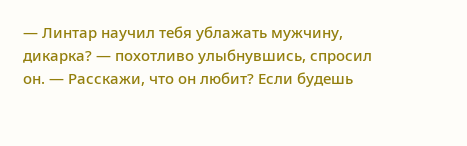— Линтар научил тебя ублажать мужчину, дикарка? — похотливо улыбнувшись, спросил он. — Расскажи, что он любит? Если будешь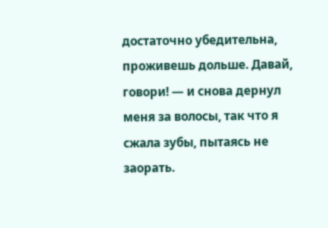достаточно убедительна, проживешь дольше. Давай, говори! — и снова дернул меня за волосы, так что я сжала зубы, пытаясь не заорать.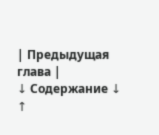| Предыдущая глава |
↓ Содержание ↓
↑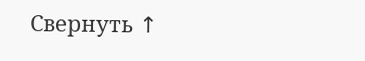Свернуть ↑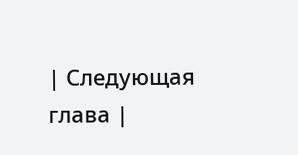| Следующая глава |